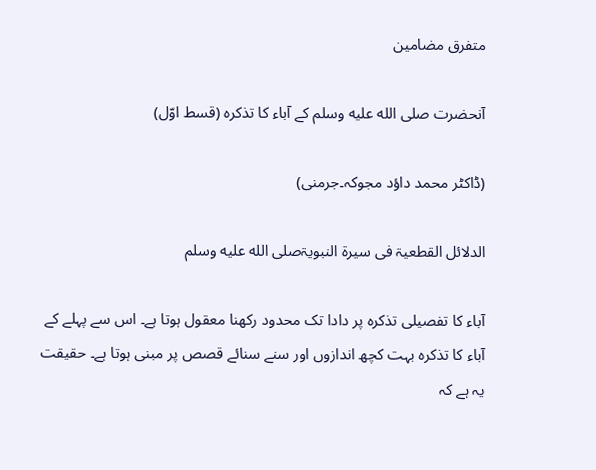متفرق مضامین

آنحضرت صلى الله عليه وسلم کے آباء کا تذکرہ (قسط اوّل)

(ڈاکٹر محمد داؤد مجوکہ۔جرمنی)

الدلائل القطعیۃ فی سیرۃ النبویۃصلى الله عليه وسلم

آباء کا تفصیلی تذکرہ پر دادا تک محدود رکھنا معقول ہوتا ہے۔ اس سے پہلے کے آباء کا تذکرہ بہت کچھ اندازوں اور سنے سنائے قصص پر مبنی ہوتا ہے۔ حقیقت یہ ہے کہ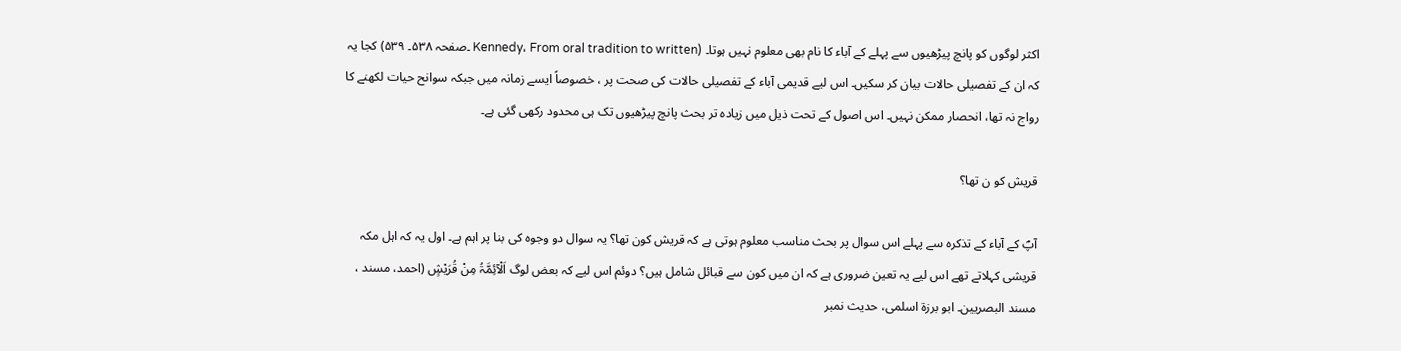اکثر لوگوں کو پانچ پیڑھیوں سے پہلے کے آباء کا نام بھی معلوم نہیں ہوتا۔ (Kennedy، From oral tradition to written ۔صفحہ ۵۳۸۔ ۵۳۹) کجا یہ کہ ان کے تفصیلی حالات بیان کر سکیں۔ اس لیے قدیمی آباء کے تفصیلی حالات کی صحت پر ، خصوصاً ایسے زمانہ میں جبکہ سوانح حیات لکھنے کا رواج نہ تھا، انحصار ممکن نہیں۔ اس اصول کے تحت ذیل میں زیادہ تر بحث پانچ پیڑھیوں تک ہی محدود رکھی گئی ہے۔

قریش کو ن تھا؟

آپؐ کے آباء کے تذکرہ سے پہلے اس سوال پر بحث مناسب معلوم ہوتی ہے کہ قریش کون تھا؟ یہ سوال دو وجوہ کی بنا پر اہم ہے۔ اول یہ کہ اہل مکہ قریشی کہلاتے تھے اس لیے یہ تعین ضروری ہے کہ ان میں کون سے قبائل شامل ہیں؟ دوئم اس لیے کہ بعض لوگ اَلْآئِمَّۃُ مِنْ قُرَیْشٍ (احمد، مسند ، مسند البصریین۔ ابو برزۃ اسلمی، حدیث نمبر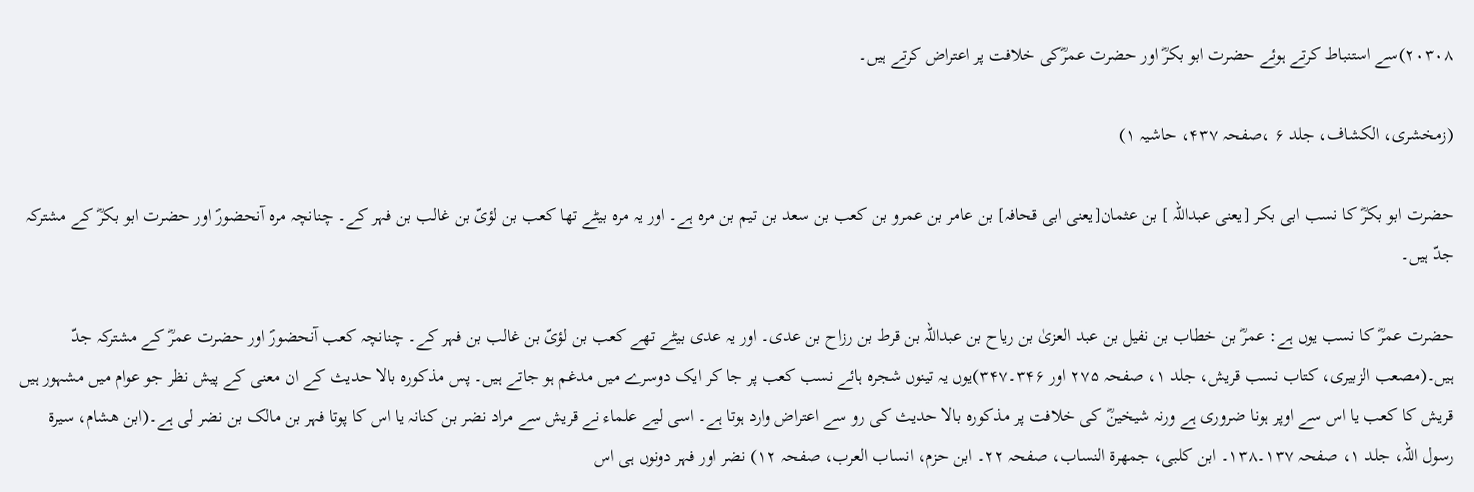۲۰۳۰۸)سے استنباط کرتے ہوئے حضرت ابو بکرؓ اور حضرت عمرؓکی خلافت پر اعتراض کرتے ہیں۔

(زمخشری، الکشاف، جلد ۶ ،صفحہ ۴۳۷، حاشیہ ۱)

حضرت ابو بکرؓ کا نسب ابی بکر [یعنی عبداللہ ] بن عثمان[یعنی ابی قحافہ] بن عامر بن عمرو بن کعب بن سعد بن تیم بن مرہ ہے۔ اور یہ مرہ بیٹے تھا کعب بن لؤیّ بن غالب بن فہر کے۔ چنانچہ مرہ آنحضورؐ اور حضرت ابو بکرؓ کے مشترکہ جدّ ہیں۔

حضرت عمرؓ کا نسب یوں ہے: عمرؓ بن خطاب بن نفیل بن عبد العزیٰ بن ریاح بن عبداللہ بن قرط بن رزاح بن عدی۔ اور یہ عدی بیٹے تھے کعب بن لؤیّ بن غالب بن فہر کے۔ چنانچہ کعب آنحضورؐ اور حضرت عمرؓ کے مشترکہ جدّ ہیں۔(مصعب الزبیری، کتاب نسب قریش، جلد ۱، صفحہ ۲۷۵ اور ۳۴۶۔۳۴۷)یوں یہ تینوں شجرہ ہائے نسب کعب پر جا کر ایک دوسرے میں مدغم ہو جاتے ہیں۔ پس مذکورہ بالا حدیث کے ان معنی کے پیش نظر جو عوام میں مشہور ہیں قریش کا کعب یا اس سے اوپر ہونا ضروری ہے ورنہ شیخینؓ کی خلافت پر مذکورہ بالا حدیث کی رو سے اعتراض وارد ہوتا ہے۔ اسی لیے علماء نے قریش سے مراد نضر بن کنانہ یا اس کا پوتا فہر بن مالک بن نضر لی ہے۔(ابن ھشام، سیرۃ رسول اللہ، جلد ۱، صفحہ ۱۳۷۔۱۳۸۔ ابن کلبی، جمھرۃ النساب، صفحہ ۲۲۔ ابن حزم، انساب العرب، صفحہ ۱۲) نضر اور فہر دونوں ہی اس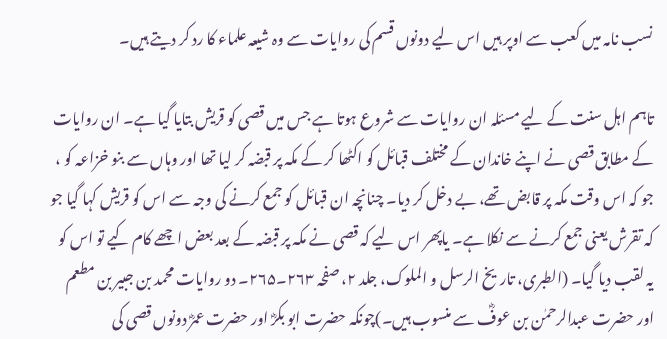نسب نامہ میں کعب سے اوپر ہیں اس لیے دونوں قسم کی روایات سے وہ شیعہ علماء کا رد کر دیتے ہیں۔

تاہم اہل سنت کے لیے مسئلہ ان روایات سے شروع ہوتا ہے جس میں قصی کو قریش بتایا گیا ہے۔ ان روایات کے مطابق قصی نے اپنے خاندان کے مختلف قبائل کو اکٹھا کر کے مکہ پر قبضہ کر لیا تھا اور وہاں سے بنو خزاعہ کو ، جو کہ اس وقت مکہ پر قابض تھے، بے دخل کر دیا۔ چنانچہ ان قبائل کو جمع کرنے کی وجہ سے اس کو قریش کہا گیا جو کہ تقرش یعنی جمع کرنے سے نکلا ہے۔ یاپھر اس لیے کہ قصی نے مکہ پر قبضہ کے بعد بعض اچھے کام کیے تو اس کو یہ لقب دیا گیا۔ (الطبری، تاریخ الرسل و الملوک، جلد ۲، صفحہ ۲۶۳۔۲۶۵۔ دو روایات محمد بن جبیر بن مطعم اور حضرت عبدالرحمٰن بن عوفؓ سے منسوب ہیں۔)چونکہ حضرت ابو بکرؓ اور حضرت عمرؓ دونوں قصی کی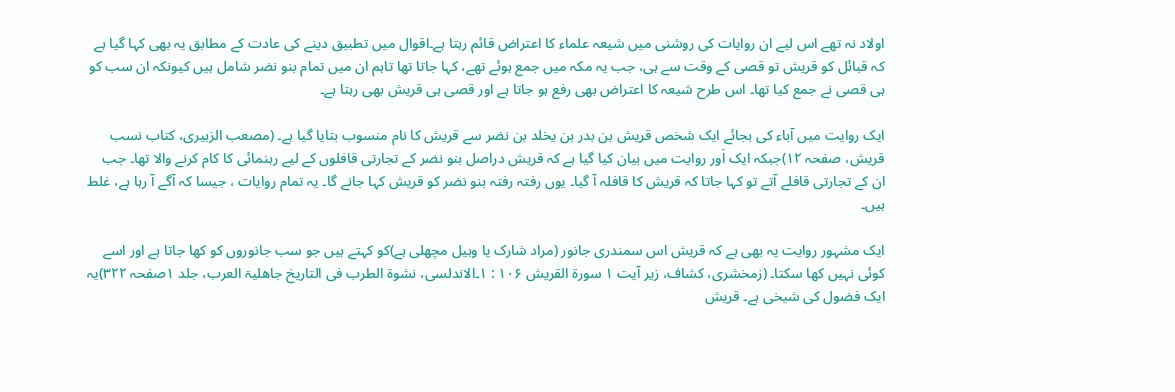اولاد نہ تھے اس لیے ان روایات کی روشنی میں شیعہ علماء کا اعتراض قائم رہتا ہے۔اقوال میں تطبیق دینے کی عادت کے مطابق یہ بھی کہا گیا ہے کہ قبائل کو قریش تو قصی کے وقت سے ہی، جب یہ مکہ میں جمع ہوئے تھے، کہا جاتا تھا تاہم ان میں تمام بنو نضر شامل ہیں کیونکہ ان سب کو ہی قصی نے جمع کیا تھا۔ اس طرح شیعہ کا اعتراض بھی رفع ہو جاتا ہے اور قصی ہی قریش بھی رہتا ہے۔

ایک روایت میں آباء کی بجائے ایک شخص قریش بن بدر بن یخلد بن نضر سے قریش کا نام منسوب بتایا گیا ہے۔ (مصعب الزبیری، کتاب نسب قریش، صفحہ ۱۲)جبکہ ایک اَور روایت میں بیان کیا گیا ہے کہ قریش دراصل بنو نضر کے تجارتی قافلوں کے لیے رہنمائی کا کام کرنے والا تھا۔ جب ان کے تجارتی قافلے آتے تو کہا جاتا کہ قریش کا قافلہ آ گیا۔ یوں رفتہ رفتہ بنو نضر کو قریش کہا جانے گا۔ یہ تمام روایات ، جیسا کہ آگے آ رہا ہے، غلط ہیں۔

ایک مشہور روایت یہ بھی ہے کہ قریش اس سمندری جانور (مراد شارک یا وہیل مچھلی ہے)کو کہتے ہیں جو سب جانوروں کو کھا جاتا ہے اور اسے کوئی نہیں کھا سکتا۔ (زمخشری، کشاف، زیر آیت ۱ سورۃ القریش ۱۰۶ : ۱۔الاندلسی، نشوۃ الطرب فی التاریخ جاھلیۃ العرب، جلد ۱صفحہ ۳۲۲)یہ ایک فضول کی شیخی ہے۔ قریش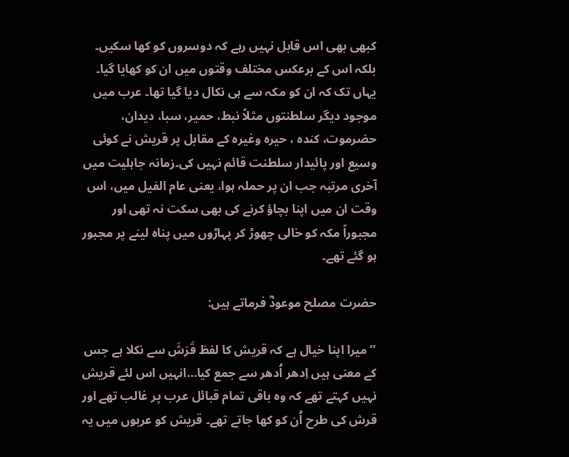کبھی بھی اس قابل نہیں رہے کہ دوسروں کو کھا سکیں۔ بلکہ اس کے برعکس مختلف وقتوں میں ان کو کھایا گیا۔ یہاں تک کہ ان کو مکہ سے ہی نکال دیا گیا تھا۔ عرب میں موجود دیگر سلطنتوں مثلاً نبط، حمیر، سبا، دیدان، حضرموت، کندہ ، حیرہ وغیرہ کے مقابل پر قریش نے کوئی وسیع اور پائیدار سلطنت قائم نہیں کی۔زمانہ جاہلیت میں آخری مرتبہ جب ان پر حملہ ہوا، یعنی عام الفیل میں، اس وقت ان میں اپنا بچاؤ کرنے کی بھی سکت نہ تھی اور مجبوراً مکہ کو خالی چھوڑ کر پہاڑوں میں پناہ لینے پر مجبور ہو گئے تھے۔

حضرت مصلح موعودؓ فرماتے ہیں:

’’میرا اپنا خیال ہے کہ قریش کا لفظ قَرَشَ سے نکلا ہے جس کے معنی ہیں اِدھر اُدھر سے جمع کیا…انہیں اس لئے قریش نہیں کہتے تھے کہ وہ باقی تمام قبائل عرب پر غالب تھے اور قرش کی طرح اُن کو کھا جاتے تھے۔ قریش کو عربوں میں یہ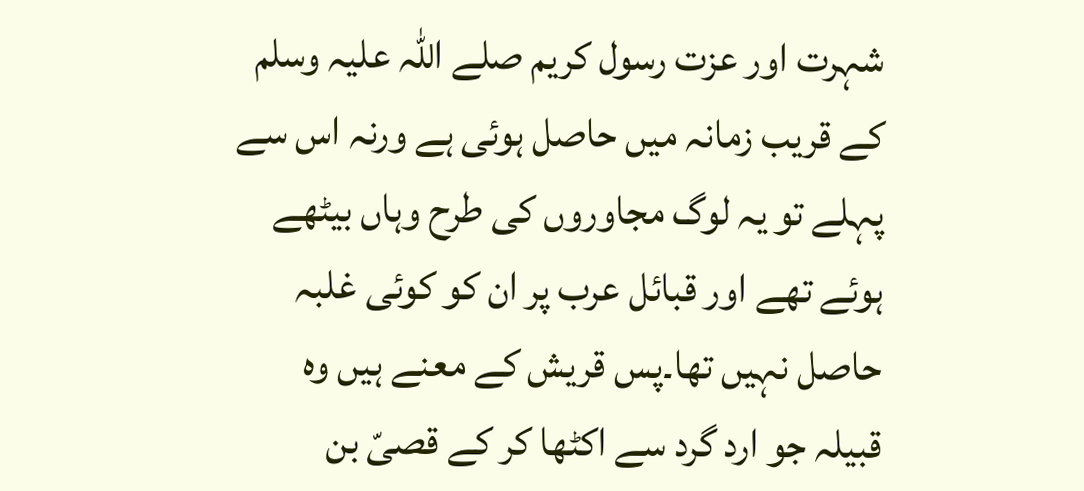شہرت اور عزت رسول کریم صلے اللہ علیہ وسلم کے قریب زمانہ میں حاصل ہوئی ہے ورنہ اس سے پہلے تو یہ لوگ مجاوروں کی طرح وہاں بیٹھے ہوئے تھے اور قبائل عرب پر ان کو کوئی غلبہ حاصل نہیں تھا۔پس قریش کے معنے ہیں وہ قبیلہ جو ارد گرد سے اکٹھا کر کے قصیّ بن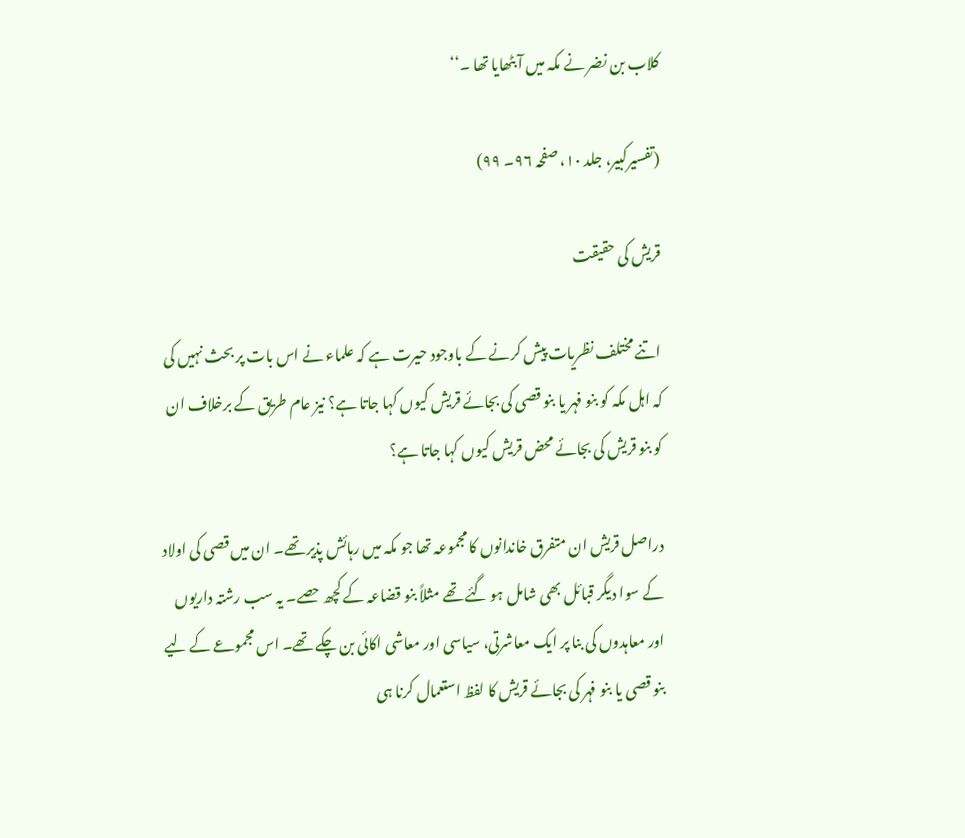کلاب بن نضر نے مکہ میں آ بٹھایا تھا ۔‘‘

(تفسیرکبیر، جلد ۱۰، صفحہ ۹۶۔ ۹۹)

قریش کی حقیقت

اتنے مختلف نظریات پیش کرنے کے باوجود حیرت ہے کہ علماء نے اس بات پر بحث نہیں کی کہ اہل مکہ کو بنو فہر یا بنو قصی کی بجائے قریش کیوں کہا جاتا ہے؟ نیز عام طریق کے برخلاف ان کو بنو قریش کی بجائے محض قریش کیوں کہا جاتا ہے؟

دراصل قریش ان متفرق خاندانوں کا مجموعہ تھا جو مکہ میں رہائش پذیر تھے۔ ان میں قصی کی اولاد کے سوا دیگر قبائل بھی شامل ہو گئے تھے مثلاً بنو قضاعہ کے کچھ حصے۔ یہ سب رشتہ داریوں اور معاہدوں کی بنا پر ایک معاشرتی، سیاسی اور معاشی اکائی بن چکے تھے۔ اس مجموعے کے لیے بنو قصی یا بنو فہر کی بجائے قریش کا لفظ استعمال کرنا ہی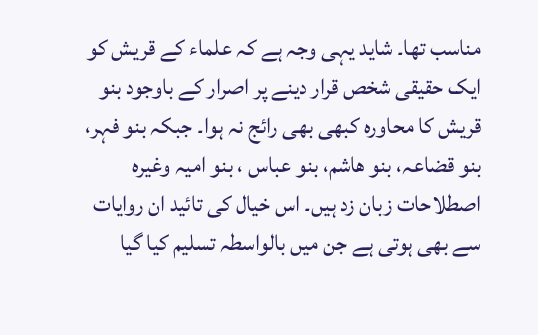مناسب تھا۔ شاید یہی وجہ ہے کہ علماء کے قریش کو ایک حقیقی شخص قرار دینے پر اصرار کے باوجود بنو قریش کا محاورہ کبھی بھی رائج نہ ہوا۔ جبکہ بنو فہر، بنو قضاعہ، بنو ھاشم، بنو عباس ، بنو امیہ وغیرہ اصطلاحات زبان زد ہیں۔ اس خیال کی تائید ان روایات سے بھی ہوتی ہے جن میں بالواسطہ تسلیم کیا گیا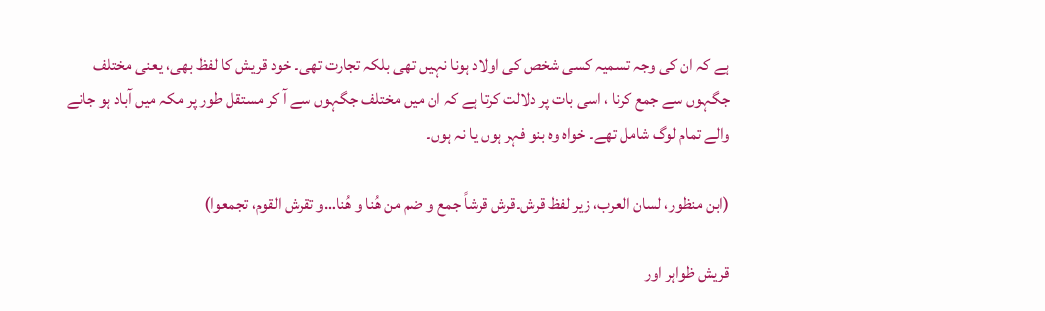ہے کہ ان کی وجہ تسمیہ کسی شخص کی اولاد ہونا نہیں تھی بلکہ تجارت تھی۔ خود قریش کا لفظ بھی، یعنی مختلف جگہوں سے جمع کرنا ، اسی بات پر دلالت کرتا ہے کہ ان میں مختلف جگہوں سے آ کر مستقل طور پر مکہ میں آباد ہو جانے والے تمام لوگ شامل تھے۔ خواہ وہ بنو فہر ہوں یا نہ ہوں۔

(ابن منظور، لسان العرب، زیر لفظ قرش۔قرش قرشاً جمع و ضم من ھُنا و ھُنا…و تقرش القوم، تجمعوا)

قریش ظواہر اور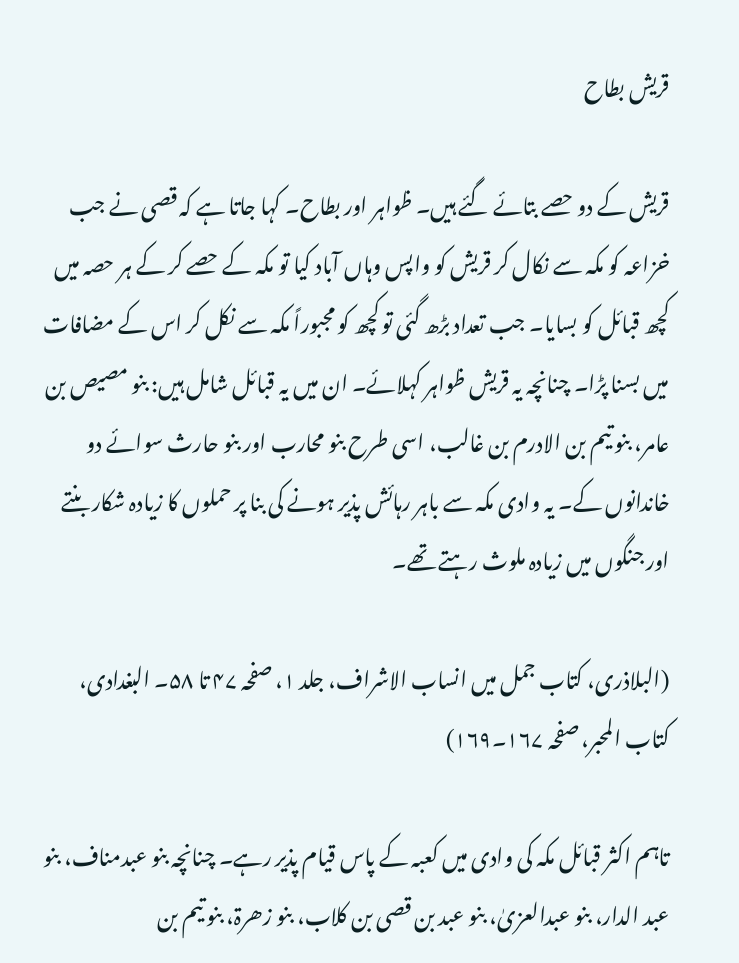قریش بطاح

قریش کے دو حصے بتائے گئے ہیں۔ ظواہر اور بطاح۔ کہا جاتا ہے کہ قصی نے جب خزاعہ کو مکہ سے نکال کر قریش کو واپس وہاں آباد کیا تو مکہ کے حصے کر کے ہر حصہ میں کچھ قبائل کو بسایا۔ جب تعداد بڑھ گئی تو کچھ کو مجبوراً مکہ سے نکل کر اس کے مضافات میں بسنا پڑا۔ چنانچہ یہ قریش ظواہر کہلائے۔ ان میں یہ قبائل شامل ہیں: بنو مصیص بن عامر، بنو تیم بن الادرم بن غالب، اسی طرح بنو محارب اور بنو حارث سوائے دو خاندانوں کے۔ یہ وادی مکہ سے باہر رہائش پذیر ہونے کی بنا پر حملوں کا زیادہ شکار بنتے اور جنگوں میں زیادہ ملوث رہتے تھے۔

(البلاذری، کتاب جمل میں انساب الاشراف، جلد ۱، صفحہ ۴۷ تا ۵۸۔ البغدادی، کتاب المحبر، صفحہ ۱۶۷۔۱۶۹)

تاہم اکثر قبائل مکہ کی وادی میں کعبہ کے پاس قیام پذیر رہے۔ چنانچہ بنو عبدمناف، بنو عبد الدار، بنو عبدالعزیٰ، بنو عبد بن قصی بن کلاب، بنو زھرۃ، بنو تیم بن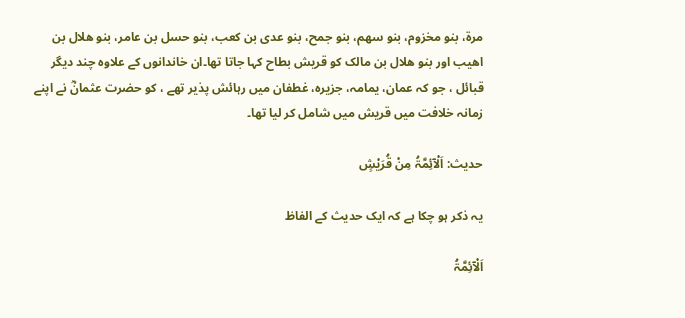مرۃ، بنو مخزوم، بنو سھم، بنو جمح، بنو عدی بن کعب، بنو حسل بن عامر، بنو ھلال بن اھیب اور بنو ھلال بن مالک کو قریش بطاح کہا جاتا تھا۔ان خاندانوں کے علاوہ چند دیگر قبائل ، جو کہ عمان، یمامہ، جزیرہ، غطفان میں رہائش پذیر تھے ، کو حضرت عثمانؓ نے اپنے زمانہ خلافت میں قریش میں شامل کر لیا تھا۔

حدیث: اَلْآئِمَّۃُ مِنْ قُرَیْشٍ

یہ ذکر ہو چکا ہے کہ ایک حدیث کے الفاظ

اَلْآئِمَّۃُ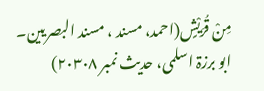مِنْ قُرَیْشٍ(احمد، مسند ، مسند البصریین۔ ابو برزۃ اسلمی، حدیث نمبر ۲۰۳۰۸)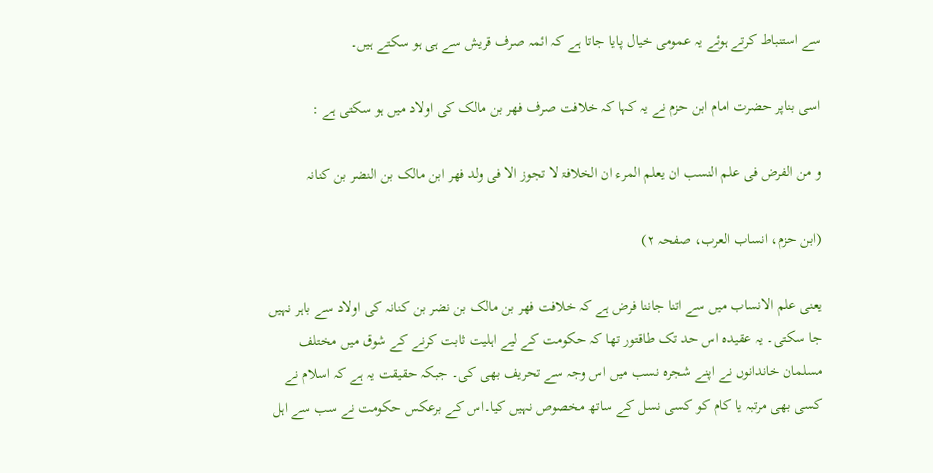سے استنباط کرتے ہوئے یہ عمومی خیال پایا جاتا ہے کہ ائمہ صرف قریش سے ہی ہو سکتے ہیں۔

اسی بناپر حضرت امام ابن حزم نے یہ کہا کہ خلافت صرف فھر بن مالک کی اولاد میں ہو سکتی ہے :

و من الفرض فی علم النسب ان یعلم المرء ان الخلافۃ لا تجوز الا فی ولد فھر ابن مالک بن النضر بن کنانہ

(ابن حزم، انساب العرب، صفحہ ۲)

یعنی علم الانساب میں سے اتنا جاننا فرض ہے کہ خلافت فھر بن مالک بن نضر بن کنانہ کی اولاد سے باہر نہیں جا سکتی۔ یہ عقیدہ اس حد تک طاقتور تھا کہ حکومت کے لیے اہلیت ثابت کرنے کے شوق میں مختلف مسلمان خاندانوں نے اپنے شجرہ نسب میں اس وجہ سے تحریف بھی کی۔ جبکہ حقیقت یہ ہے کہ اسلام نے کسی بھی مرتبہ یا کام کو کسی نسل کے ساتھ مخصوص نہیں کیا۔اس کے برعکس حکومت نے سب سے اہل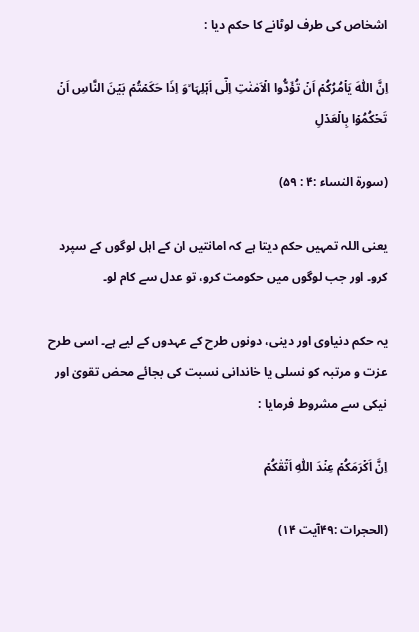اشخاص کی طرف لوٹانے کا حکم دیا :

اِنَّ اللّٰہَ یَاۡمُرُکُمۡ اَنۡ تُؤَدُّوا الۡاَمٰنٰتِ اِلٰۤی اَہۡلِہَا ۙوَ اِذَا حَکَمۡتُمۡ بَیۡنَ النَّاسِ اَنۡ تَحۡکُمُوۡا بِالۡعَدۡلِ

(سورۃ النساء :۴ : ۵۹)

یعنی اللہ تمہیں حکم دیتا ہے کہ امانتیں ان کے اہل لوگوں کے سپرد کرو۔ اور جب لوگوں میں حکومت کرو، تو عدل سے کام لو۔

یہ حکم دنیاوی اور دینی، دونوں طرح کے عہدوں کے لیے ہے۔ اسی طرح عزت و مرتبہ کو نسلی یا خاندانی نسبت کی بجائے محض تقویٰ اور نیکی سے مشروط فرمایا :

اِنَّ اَکۡرَمَکُمۡ عِنۡدَ اللّٰہِ اَتۡقٰکُمۡ

(الحجرات :۴۹آیت ۱۴)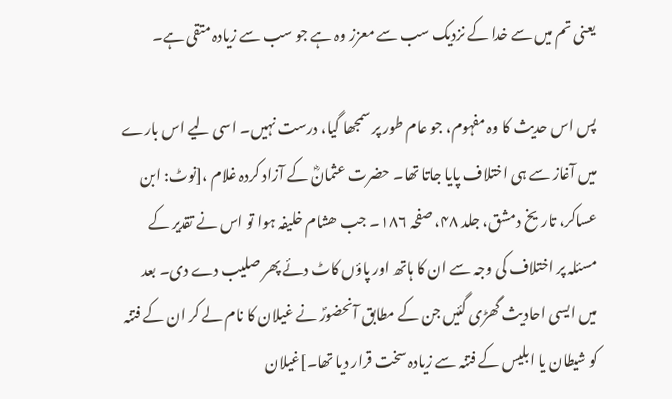یعنی تم میں سے خدا کے نزدیک سب سے معزز وہ ہے جو سب سے زیادہ متقی ہے۔

پس اس حدیث کا وہ مفہوم، جو عام طور پر سمجھا گیا، درست نہیں۔ اسی لیے اس بارے میں آغاز سے ہی اختلاف پایا جاتا تھا۔ حضرت عثمانؓ کے آزاد کردہ غلام ،[نوٹ: ابن عساکر، تاریخ دمشق، جلد ۴۸، صفحہ ۱۸۶۔ جب ھشام خلیفہ ہوا تو اس نے تقدیر کے مسئلہ پر اختلاف کی وجہ سے ان کا ہاتھ اور پاؤں کاٹ دئے پھر صلیب دے دی۔ بعد میں ایسی احادیث گھڑی گئیں جن کے مطابق آنحضورؐ نے غیلان کا نام لے کر ان کے فتنہ کو شیطان یا ابلیس کے فتنہ سے زیادہ سخت قرار دیا تھا۔]غیلان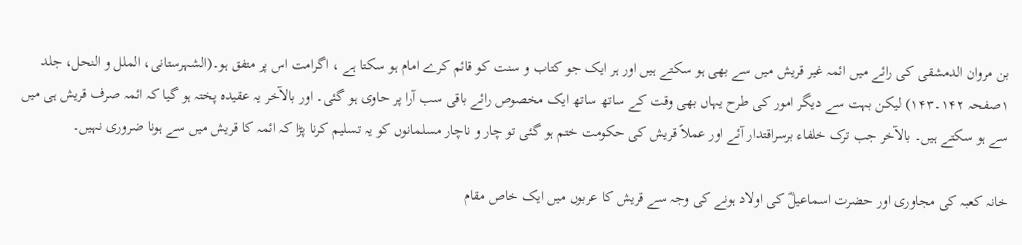بن مروان الدمشقی کی رائے میں ائمہ غیر قریش میں سے بھی ہو سکتے ہیں اور ہر ایک جو کتاب و سنت کو قائم کرے امام ہو سکتا ہے ، اگرامت اس پر متفق ہو۔(الشہرستانی، الملل و النحل، جلد ۱صفحہ ۱۴۲۔۱۴۳) لیکن بہت سے دیگر امور کی طرح یہاں بھی وقت کے ساتھ ساتھ ایک مخصوص رائے باقی سب آرا پر حاوی ہو گئی۔ اور بالآخر یہ عقیدہ پختہ ہو گیا کہ ائمہ صرف قریش ہی میں سے ہو سکتے ہیں۔ بالآخر جب ترک خلفاء برسراقتدار آئے اور عملاً قریش کی حکومت ختم ہو گئی تو چار و ناچار مسلمانوں کو یہ تسلیم کرنا پڑا کہ ائمہ کا قریش میں سے ہونا ضروری نہیں۔

خانہ کعبہ کی مجاوری اور حضرت اسماعیلؓ کی اولاد ہونے کی وجہ سے قریش کا عربوں میں ایک خاص مقام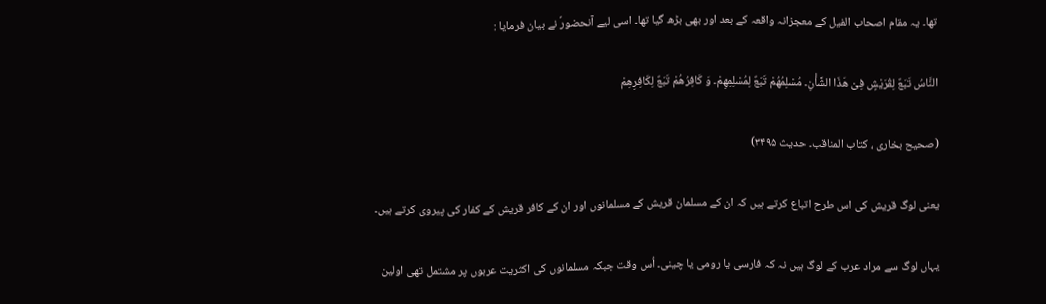تھا۔ یہ مقام اصحاب الفیل کے معجزانہ واقعہ کے بعد اور بھی بڑھ گیا تھا۔ اسی لیے آنحضورؐ نے بیان فرمایا :

النَّاسُ تَبَعٌ لِقُرَیْشٍ فِیْ ھَذَا الشَّأْنِ۔ مُسْلِمُھُمْ تَبَعٌ لِمُسْلِمِھِمْ۔ وَ کَافِرُھُمْ تَبَعٌ لِکَافِرِھِمْ

(صحیح بخاری ، کتاب المناقب۔ حدیث ۳۴۹۵)

یعنی لوگ قریش کی اس طرح اتباع کرتے ہیں کہ ان کے مسلمان قریش کے مسلمانوں اور ان کے کافر قریش کے کفار کی پیروی کرتے ہیں۔

یہاں لوگ سے مراد عرب کے لوگ ہیں نہ کہ فارسی یا رومی یا چینی۔ اُس وقت جبکہ مسلمانوں کی اکثریت عربوں پر مشتمل تھی اولین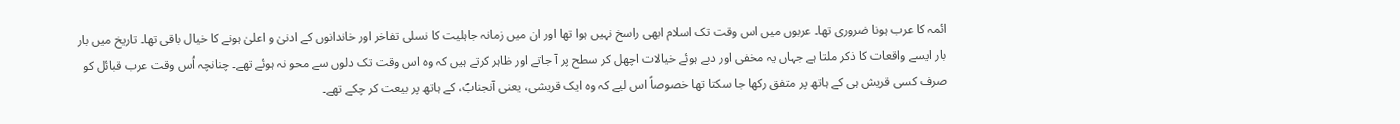ائمہ کا عرب ہونا ضروری تھا۔ عربوں میں اس وقت تک اسلام ابھی راسخ نہیں ہوا تھا اور ان میں زمانہ جاہلیت کا نسلی تفاخر اور خاندانوں کے ادنیٰ و اعلیٰ ہونے کا خیال باقی تھا۔ تاریخ میں بار بار ایسے واقعات کا ذکر ملتا ہے جہاں یہ مخفی اور دبے ہوئے خیالات اچھل کر سطح پر آ جاتے اور ظاہر کرتے ہیں کہ وہ اس وقت تک دلوں سے محو نہ ہوئے تھے۔ چنانچہ اُس وقت عرب قبائل کو صرف کسی قریش ہی کے ہاتھ پر متفق رکھا جا سکتا تھا خصوصاً اس لیے کہ وہ ایک قریشی، یعنی آنجنابؐ، کے ہاتھ پر بیعت کر چکے تھے۔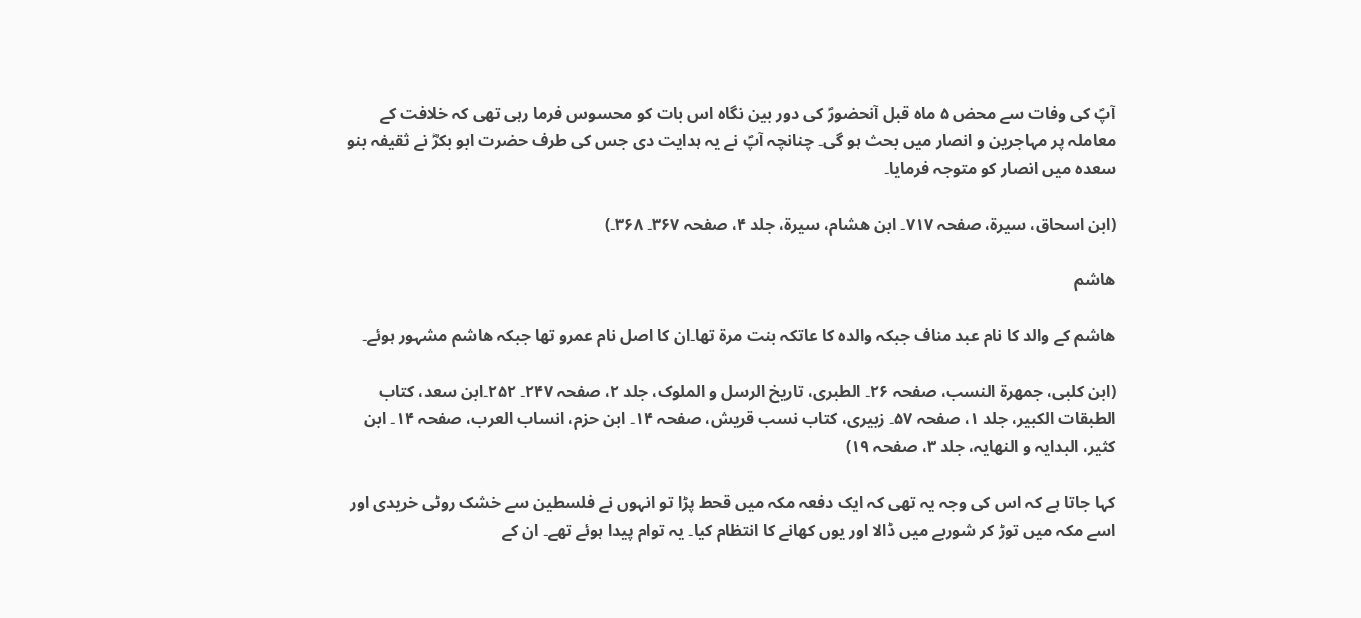آپؐ کی وفات سے محض ۵ ماہ قبل آنحضورؐ کی دور بین نگاہ اس بات کو محسوس فرما رہی تھی کہ خلافت کے معاملہ پر مہاجرین و انصار میں بحث ہو گی۔ چنانچہ آپؐ نے یہ ہدایت دی جس کی طرف حضرت ابو بکرؓ نے ثقیفہ بنو سعدہ میں انصار کو متوجہ فرمایا۔

(ابن اسحاق، سیرۃ، صفحہ ۷۱۷۔ ابن ھشام، سیرۃ، جلد ۴، صفحہ ۳۶۷۔ ۳۶۸۔)

ھاشم

ھاشم کے والد کا نام عبد مناف جبکہ والدہ کا عاتکہ بنت مرۃ تھا۔ان کا اصل نام عمرو تھا جبکہ ھاشم مشہور ہوئے۔

(ابن کلبی، جمھرۃ النسب، صفحہ ۲۶۔ الطبری، تاریخ الرسل و الملوک، جلد ۲، صفحہ ۲۴۷۔ ۲۵۲۔ابن سعد، کتاب الطبقات الکبیر، جلد ۱، صفحہ ۵۷۔ زبیری، کتاب نسب قریش، صفحہ ۱۴۔ ابن حزم، انساب العرب، صفحہ ۱۴۔ ابن کثیر، البدایہ و النھایہ، جلد ۳، صفحہ ۱۹)

کہا جاتا ہے کہ اس کی وجہ یہ تھی کہ ایک دفعہ مکہ میں قحط پڑا تو انہوں نے فلسطین سے خشک روٹی خریدی اور اسے مکہ میں توڑ کر شوربے میں ڈالا اور یوں کھانے کا انتظام کیا۔ یہ توام پیدا ہوئے تھے۔ ان کے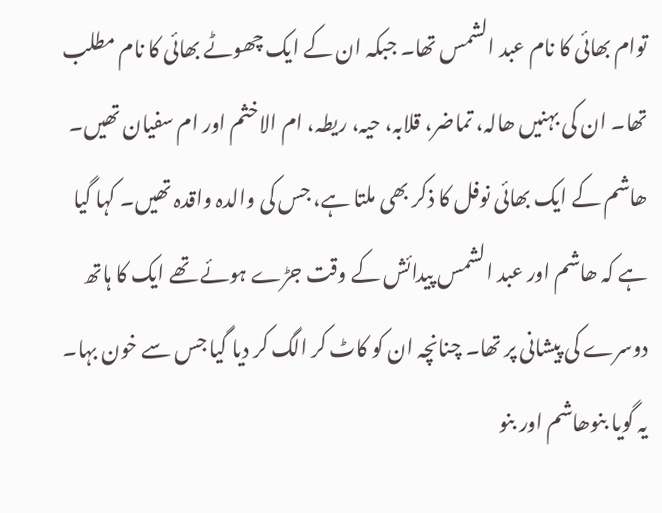توام بھائی کا نام عبد الشمس تھا۔ جبکہ ان کے ایک چھوٹے بھائی کا نام مطلب تھا۔ ان کی بہنیں ھالہ، تماضر، قلابہ، حیہ، ریطہ، ام الاخثم اور ام سفیان تھیں۔ ھاشم کے ایک بھائی نوفل کا ذکر بھی ملتا ہے، جس کی والدہ واقدہ تھیں۔ کہا گیا ہے کہ ھاشم اور عبد الشمس پیدائش کے وقت جڑے ہوئے تھے ایک کا ہاتھ دوسرے کی پیشانی پر تھا۔ چنانچہ ان کو کاٹ کر الگ کر دیا گیا جس سے خون بہا۔ یہ گویا بنوھاشم اور بنو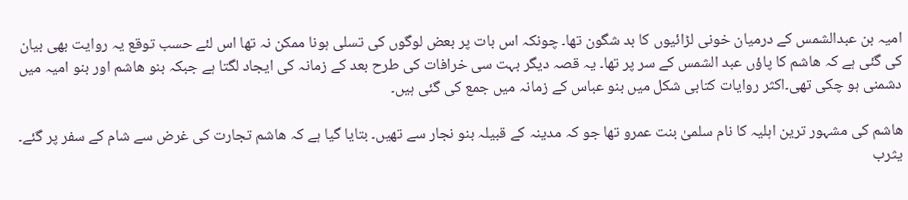امیہ بن عبدالشمس کے درمیان خونی لڑائیوں کا بد شگون تھا۔ چونکہ اس بات پر بعض لوگوں کی تسلی ہونا ممکن نہ تھا اس لئے حسب توقع یہ روایت بھی بیان کی گئی ہے کہ ھاشم کا پاؤں عبد الشمس کے سر پر تھا۔ یہ قصہ دیگر بہت سی خرافات کی طرح بعد کے زمانہ کی ایجاد لگتا ہے جبکہ بنو ھاشم اور بنو امیہ میں دشمنی ہو چکی تھی۔اکثر روایات کتابی شکل میں بنو عباس کے زمانہ میں جمع کی گئی ہیں۔

ھاشم کی مشہور ترین اہلیہ کا نام سلمیٰ بنت عمرو تھا جو کہ مدینہ کے قبیلہ بنو نجار سے تھیں۔ بتایا گیا ہے کہ ھاشم تجارت کی غرض سے شام کے سفر پر گئے۔ یثرب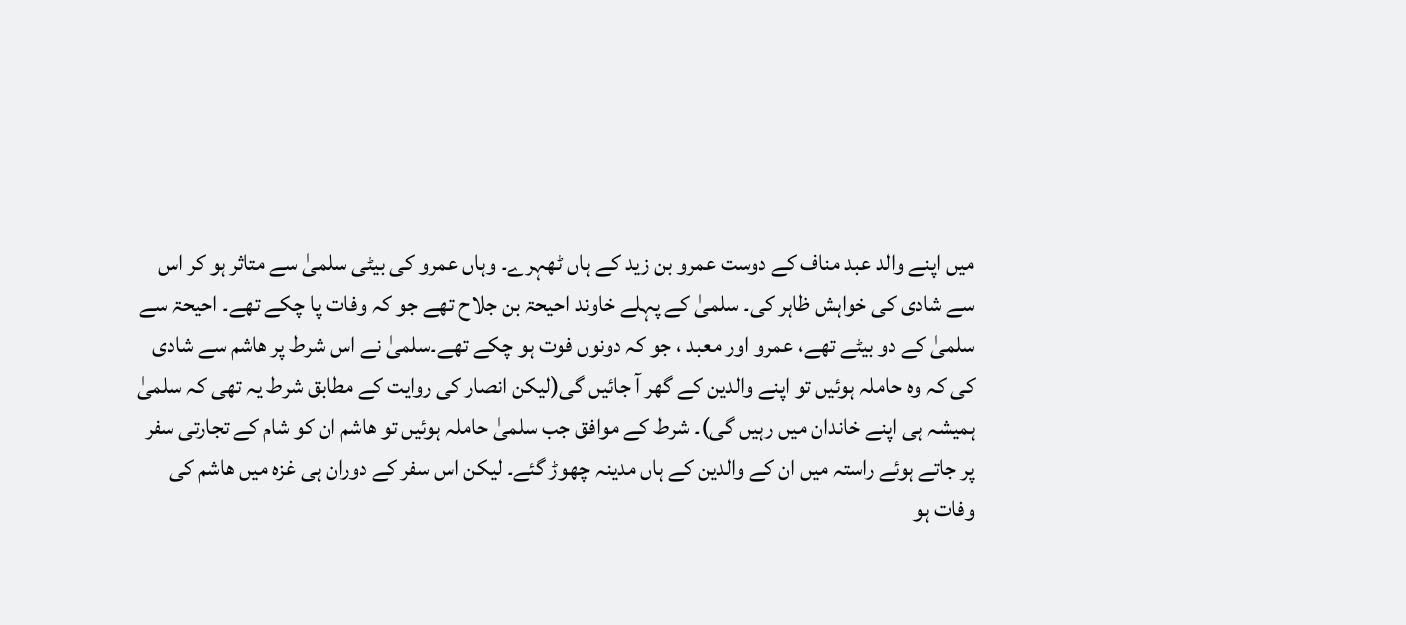میں اپنے والد عبد مناف کے دوست عمرو بن زید کے ہاں ٹھہرے۔ وہاں عمرو کی بیٹی سلمیٰ سے متاثر ہو کر اس سے شادی کی خواہش ظاہر کی۔ سلمیٰ کے پہلے خاوند احیحۃ بن جلاح تھے جو کہ وفات پا چکے تھے۔ احیحۃ سے سلمیٰ کے دو بیٹے تھے، عمرو اور معبد ، جو کہ دونوں فوت ہو چکے تھے۔سلمیٰ نے اس شرط پر ھاشم سے شادی کی کہ وہ حاملہ ہوئیں تو اپنے والدین کے گھر آ جائیں گی(لیکن انصار کی روایت کے مطابق شرط یہ تھی کہ سلمیٰ ہمیشہ ہی اپنے خاندان میں رہیں گی)۔ شرط کے موافق جب سلمیٰ حاملہ ہوئیں تو ھاشم ان کو شام کے تجارتی سفر پر جاتے ہوئے راستہ میں ان کے والدین کے ہاں مدینہ چھوڑ گئے۔ لیکن اس سفر کے دوران ہی غزہ میں ھاشم کی وفات ہو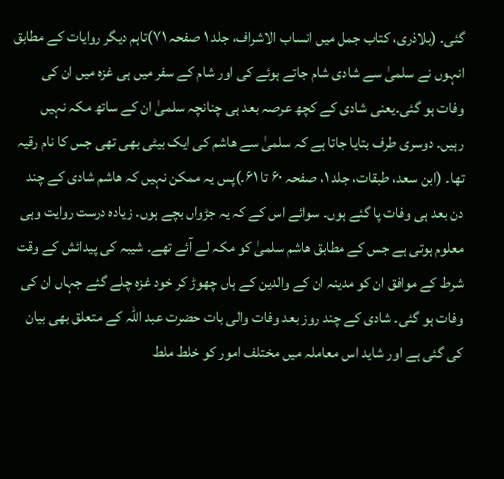گئی۔ (بلاذری، کتاب جمل میں انساب الاشراف، جلد ۱ صفحہ ۷۱)تاہم دیگر روایات کے مطابق انہوں نے سلمیٰ سے شادی شام جاتے ہوئے کی اور شام کے سفر میں ہی غزہ میں ان کی وفات ہو گئی۔یعنی شادی کے کچھ عرصہ بعد ہی چنانچہ سلمیٰ ان کے ساتھ مکہ نہیں رہیں۔ دوسری طرف بتایا جاتا ہے کہ سلمیٰ سے ھاشم کی ایک بیٹی بھی تھی جس کا نام رقیہ تھا۔ (ابن سعد، طبقات، جلد ۱، صفحہ ۶۰ تا ۶۱۔)پس یہ ممکن نہیں کہ ھاشم شادی کے چند دن بعد ہی وفات پا گئے ہوں۔ سوائے اس کے کہ یہ جڑواں بچے ہوں۔ زیادہ درست روایت وہی معلوم ہوتی ہے جس کے مطابق ھاشم سلمیٰ کو مکہ لے آئے تھے۔ شیبہ کی پیدائش کے وقت شرط کے موافق ان کو مدینہ ان کے والدین کے ہاں چھوڑ کر خود غزہ چلے گئے جہاں ان کی وفات ہو گئی۔ شادی کے چند روز بعد وفات والی بات حضرت عبد اللہ کے متعلق بھی بیان کی گئی ہے اور شاید اس معاملہ میں مختلف امور کو خلط ملط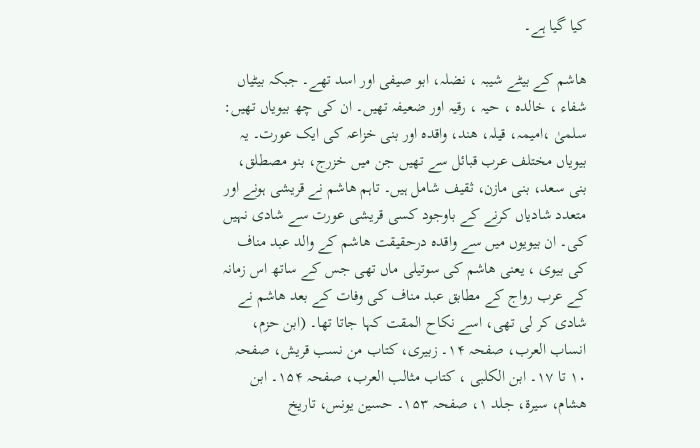کیا گیا ہے۔

ھاشم کے بیٹے شیبہ ، نضلہ، ابو صیفی اور اسد تھے۔ جبکہ بیٹیاں شفاء ، خالدہ ، حیہ ، رقیہ اور ضعیفہ تھیں۔ ان کی چھ بیویاں تھیں: سلمیٰ ،امیمہ، قیلہ، ھند، واقدہ اور بنی خزاعہ کی ایک عورت۔ یہ بیویاں مختلف عرب قبائل سے تھیں جن میں خزرج، بنو مصطلق، بنی سعد، بنی مازن، ثقیف شامل ہیں۔ تاہم ھاشم نے قریشی ہونے اور متعدد شادیاں کرنے کے باوجود کسی قریشی عورت سے شادی نہیں کی۔ ان بیویوں میں سے واقدہ درحقیقت ھاشم کے والد عبد مناف کی بیوی ، یعنی ھاشم کی سوتیلی ماں تھی جس کے ساتھ اس زمانہ کے عرب رواج کے مطابق عبد مناف کی وفات کے بعد ھاشم نے شادی کر لی تھی، اسے نکاح المقت کہا جاتا تھا۔ (ابن حزم، انساب العرب، صفحہ ۱۴۔ زبیری، کتاب من نسب قریش، صفحہ ۱۰ تا ۱۷۔ ابن الکلبی ، کتاب مثالب العرب، صفحہ ۱۵۴۔ ابن ھشام، سیرۃ، جلد ۱، صفحہ ۱۵۳۔ حسین یونس، تاریخ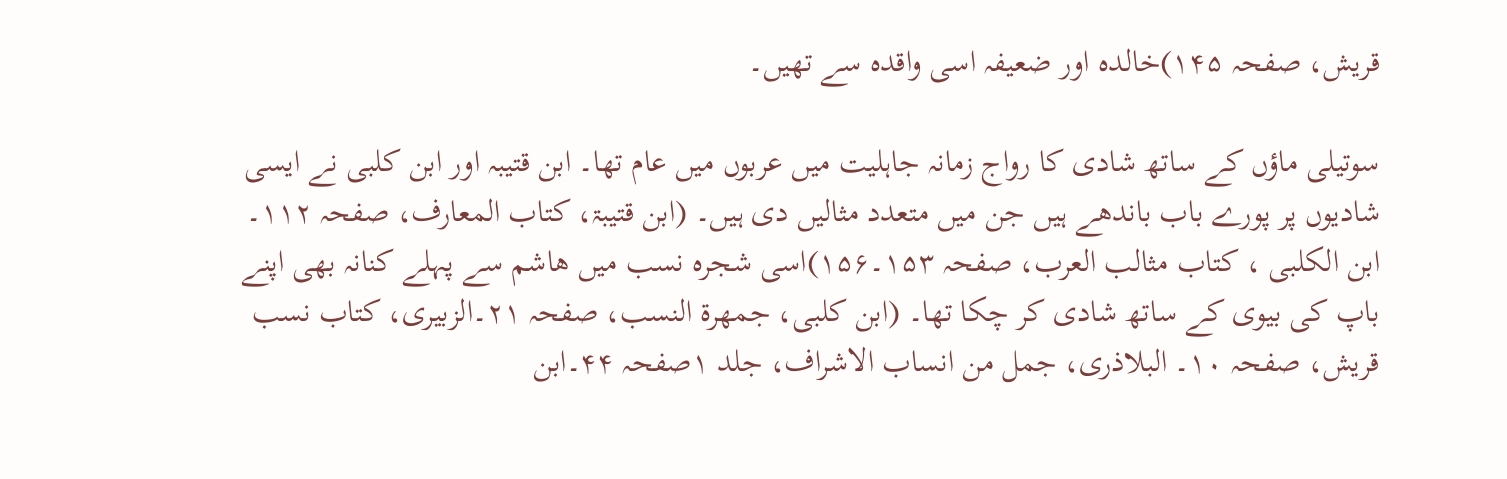قریش، صفحہ ۱۴۵)خالدہ اور ضعیفہ اسی واقدہ سے تھیں۔

سوتیلی ماؤں کے ساتھ شادی کا رواج زمانہ جاہلیت میں عربوں میں عام تھا۔ ابن قتیبہ اور ابن کلبی نے ایسی شادیوں پر پورے باب باندھے ہیں جن میں متعدد مثالیں دی ہیں۔ (ابن قتیبۃ، کتاب المعارف، صفحہ ۱۱۲۔ ابن الکلبی ، کتاب مثالب العرب، صفحہ ۱۵۳۔۱۵۶)اسی شجرہ نسب میں ھاشم سے پہلے کنانہ بھی اپنے باپ کی بیوی کے ساتھ شادی کر چکا تھا۔ (ابن کلبی، جمھرۃ النسب، صفحہ ۲۱۔الزبیری، کتاب نسب قریش، صفحہ ۱۰۔ البلاذری، جمل من انساب الاشراف، جلد ۱صفحہ ۴۴۔ابن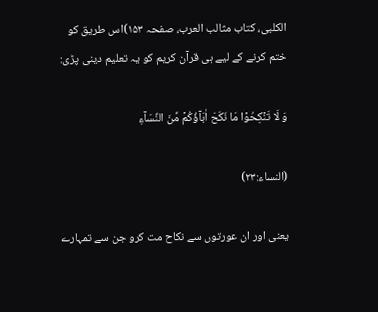الکلبی، کتاب مثالب العرب، صفحہ ۱۵۳)اس طریق کو ختم کرنے کے لیے ہی قرآن کریم کو یہ تعلیم دینی پڑی:

وَ لَا تَنۡکِحُوۡا مَا نَکَحَ اٰبَآؤُکُمۡ مِّنَ النِّسَآءِ

(النساء:۲۳)

یعنی اور ان عورتوں سے نکاح مت کرو جن سے تمہارے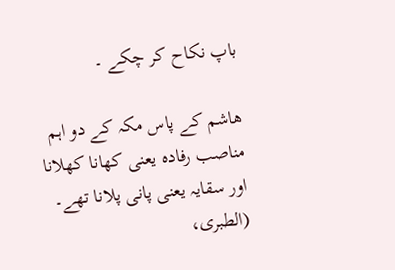باپ نکاح کر چکے ۔

ھاشم کے پاس مکہ کے دو اہم مناصب رفادہ یعنی کھانا کھلانا اور سقایہ یعنی پانی پلانا تھے۔ (الطبری،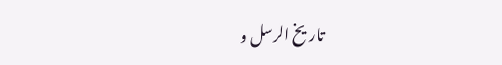تاریخ الرسل و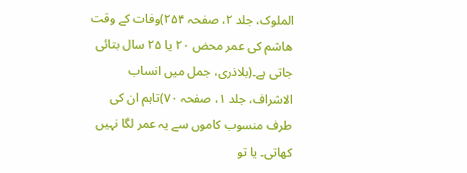الملوک، جلد ۲، صفحہ ۲۵۴)وفات کے وقت ھاشم کی عمر محض ۲۰ یا ۲۵ سال بتائی جاتی ہے۔(بلاذری، جمل میں انساب الاشراف، جلد ۱، صفحہ ۷۰)تاہم ان کی طرف منسوب کاموں سے یہ عمر لگا نہیں کھاتی۔ یا تو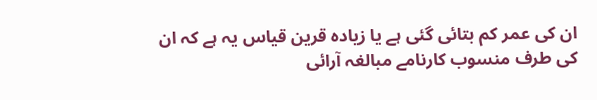ان کی عمر کم بتائی گئی ہے یا زیادہ قرین قیاس یہ ہے کہ ان کی طرف منسوب کارنامے مبالغہ آرائی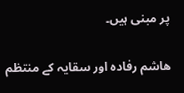پر مبنی ہیں۔

ھاشم رفادہ اور سقایہ کے منتظم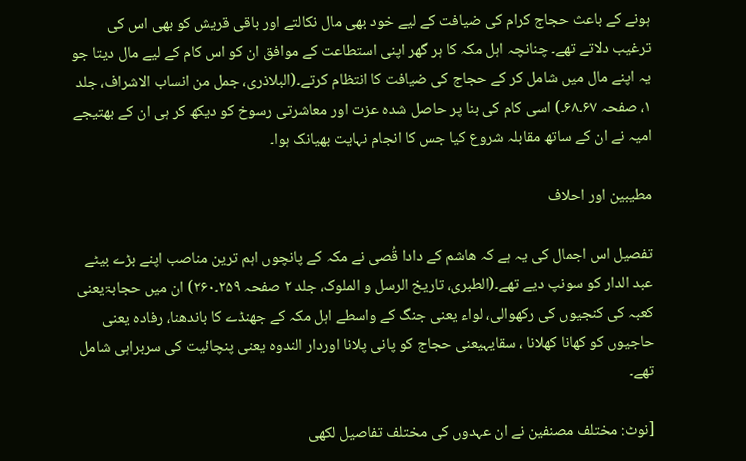ہونے کے باعث حجاج کرام کی ضیافت کے لیے خود بھی مال نکالتے اور باقی قریش کو بھی اس کی ترغیب دلاتے تھے۔ چنانچہ اہل مکہ کا ہر گھر اپنی استطاعت کے موافق ان کو اس کام کے لیے مال دیتا جو یہ اپنے مال میں شامل کر کے حجاج کی ضیافت کا انتظام کرتے۔(البلاذری، جمل من انساب الاشراف، جلد ۱، صفحہ ۶۷۔۶۸۔) اسی کام کی بنا پر حاصل شدہ عزت اور معاشرتی رسوخ کو دیکھ کر ہی ان کے بھتیجے امیہ نے ان کے ساتھ مقابلہ شروع کیا جس کا انجام نہایت بھیانک ہوا۔

مطیبین اور احلاف

تفصیل اس اجمال کی یہ ہے کہ ھاشم کے دادا قُصی نے مکہ کے پانچوں اہم ترین مناصب اپنے بڑے بیٹے عبد الدار کو سونپ دیے تھے۔(الطبری، تاریخ الرسل و الملوک، جلد ۲ صفحہ ۲۵۹۔۲۶۰) ان میں حجابۃیعنی کعبہ کی کنجیوں کی رکھوالی، لواء یعنی جنگ کے واسطے اہل مکہ کے جھنڈے کا باندھنا، رفادہ یعنی حاجیوں کو کھانا کھلانا ، سقایہیعنی حجاج کو پانی پلانا اوردار الندوہ یعنی پنچائیت کی سربراہی شامل تھے۔

[نوٹ: مختلف مصنفین نے ان عہدوں کی مختلف تفاصیل لکھی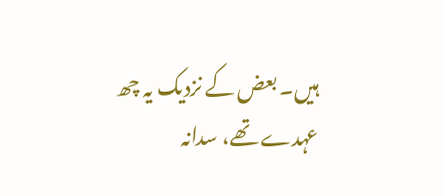ہیں۔ بعض کے نزدیک یہ چھ عہدے تھے، سدانہ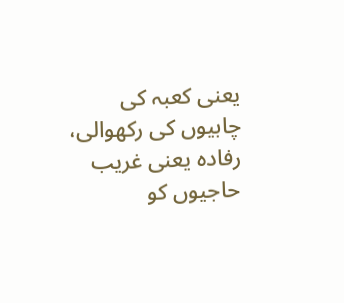یعنی کعبہ کی چابیوں کی رکھوالی، رفادہ یعنی غریب حاجیوں کو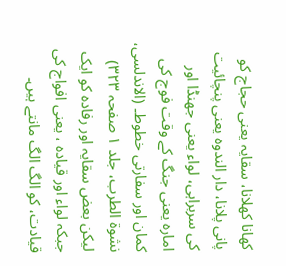کھانا کھلانا، سقایہ یعنی حجاج کو پانی پلانا، دار الندوہ یعنی پنچائیت کی سربراہی، لواء یعنی جھنڈا اور امارہ یعنی جنگ کے وقت فوج کی کمان اور سفارتی خطوط۔ (الاندلسی، نشوۃ الطرب، جلد ۱ صفحہ ۳۲۳) لیکن بعض سقایہ اور رفادہ کو ایک جبکہ لواء اور قیادہ ، یعنی افواج کی قیادت، کو الگ الگ مانتے ہیں۔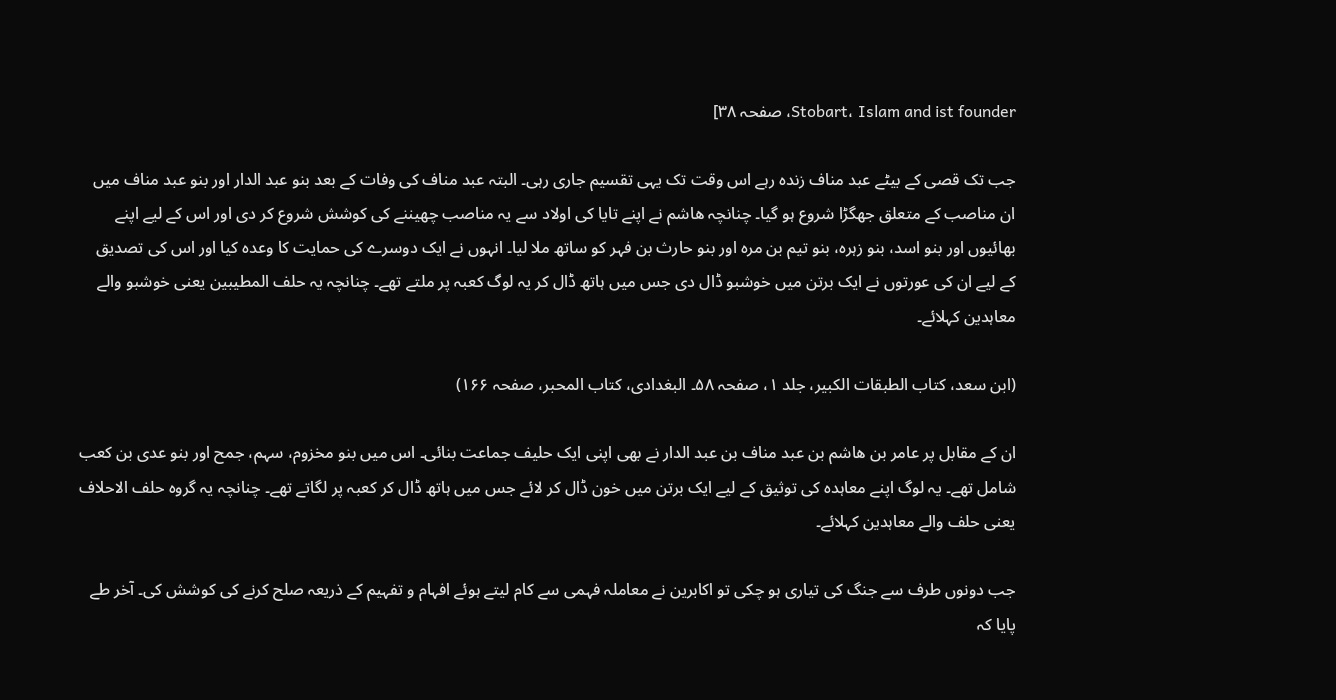Stobart، Islam and ist founder، صفحہ ۳۸]

جب تک قصی کے بیٹے عبد مناف زندہ رہے اس وقت تک یہی تقسیم جاری رہی۔ البتہ عبد مناف کی وفات کے بعد بنو عبد الدار اور بنو عبد مناف میں ان مناصب کے متعلق جھگڑا شروع ہو گیا۔ چنانچہ ھاشم نے اپنے تایا کی اولاد سے یہ مناصب چھیننے کی کوشش شروع کر دی اور اس کے لیے اپنے بھائیوں اور بنو اسد، بنو زہرہ، بنو تیم بن مرہ اور بنو حارث بن فہر کو ساتھ ملا لیا۔ انہوں نے ایک دوسرے کی حمایت کا وعدہ کیا اور اس کی تصدیق کے لیے ان کی عورتوں نے ایک برتن میں خوشبو ڈال دی جس میں ہاتھ ڈال کر یہ لوگ کعبہ پر ملتے تھے۔ چنانچہ یہ حلف المطیبین یعنی خوشبو والے معاہدین کہلائے۔

(ابن سعد، کتاب الطبقات الکبیر، جلد ۱، صفحہ ۵۸۔ البغدادی، کتاب المحبر، صفحہ ۱۶۶)

ان کے مقابل پر عامر بن ھاشم بن عبد مناف بن عبد الدار نے بھی اپنی ایک حلیف جماعت بنائی۔ اس میں بنو مخزوم، سہم، جمح اور بنو عدی بن کعب شامل تھے۔ یہ لوگ اپنے معاہدہ کی توثیق کے لیے ایک برتن میں خون ڈال کر لائے جس میں ہاتھ ڈال کر کعبہ پر لگاتے تھے۔ چنانچہ یہ گروہ حلف الاحلاف یعنی حلف والے معاہدین کہلائے۔

جب دونوں طرف سے جنگ کی تیاری ہو چکی تو اکابرین نے معاملہ فہمی سے کام لیتے ہوئے افہام و تفہیم کے ذریعہ صلح کرنے کی کوشش کی۔ آخر طے پایا کہ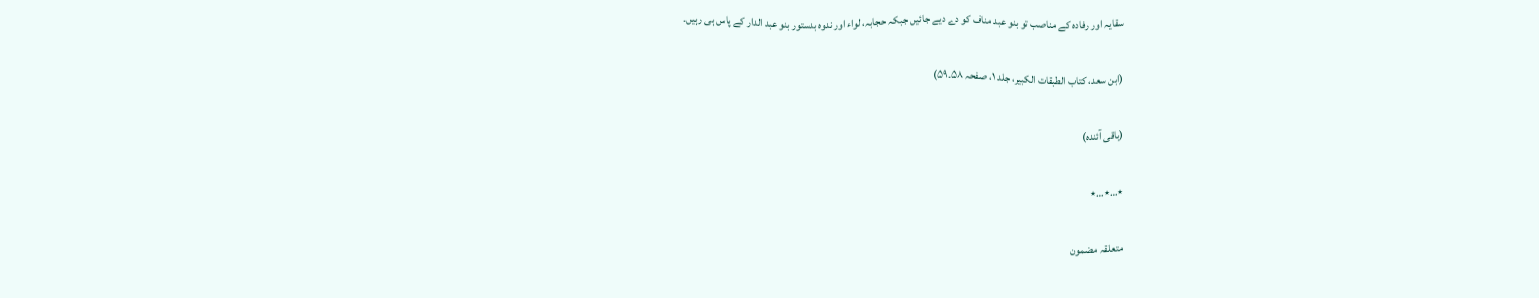سقایہ اور رفادہ کے مناصب تو بنو عبد مناف کو دے دیے جائیں جبکہ حجابہ، لواء اور ندوہ بدستور بنو عبد الدار کے پاس ہی رہیں۔

(ابن سعد، کتاب الطبقات الکبیر، جلد ۱، صفحہ ۵۸۔۵۹)

(باقی آئندہ)

٭…٭…٭

متعلقہ مضمون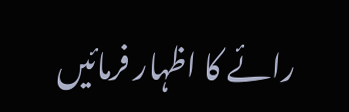رائے کا اظہار فرمائیں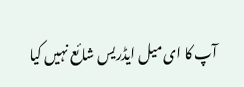آپ کا ای میل ایڈریس شائع نہیں کیا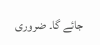جائے گا۔ ضروری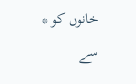خانوں کو * سے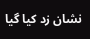نشان زد کیا گیا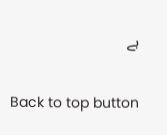ہے

Back to top button